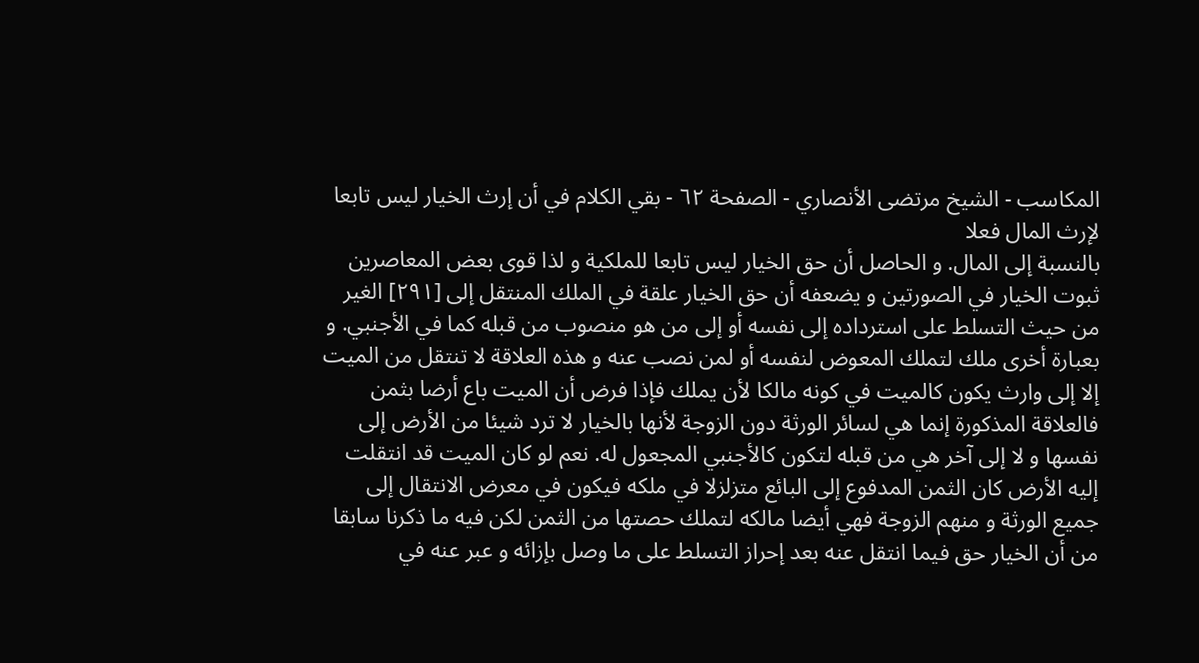المكاسب - الشيخ مرتضى الأنصاري - الصفحة ٦٢ - بقي الكلام في أن إرث الخيار ليس تابعا لإرث المال فعلا
بالنسبة إلى المال. و الحاصل أن حق الخيار ليس تابعا للملكية و لذا قوى بعض المعاصرين ثبوت الخيار في الصورتين و يضعفه أن حق الخيار علقة في الملك المنتقل إلى [٢٩١] الغير من حيث التسلط على استرداده إلى نفسه أو إلى من هو منصوب من قبله كما في الأجنبي. و بعبارة أخرى ملك لتملك المعوض لنفسه أو لمن نصب عنه و هذه العلاقة لا تنتقل من الميت إلا إلى وارث يكون كالميت في كونه مالكا لأن يملك فإذا فرض أن الميت باع أرضا بثمن فالعلاقة المذكورة إنما هي لسائر الورثة دون الزوجة لأنها بالخيار لا ترد شيئا من الأرض إلى نفسها و لا إلى آخر هي من قبله لتكون كالأجنبي المجعول له. نعم لو كان الميت قد انتقلت إليه الأرض كان الثمن المدفوع إلى البائع متزلزلا في ملكه فيكون في معرض الانتقال إلى جميع الورثة و منهم الزوجة فهي أيضا مالكه لتملك حصتها من الثمن لكن فيه ما ذكرنا سابقا من أن الخيار حق فيما انتقل عنه بعد إحراز التسلط على ما وصل بإزائه و عبر عنه في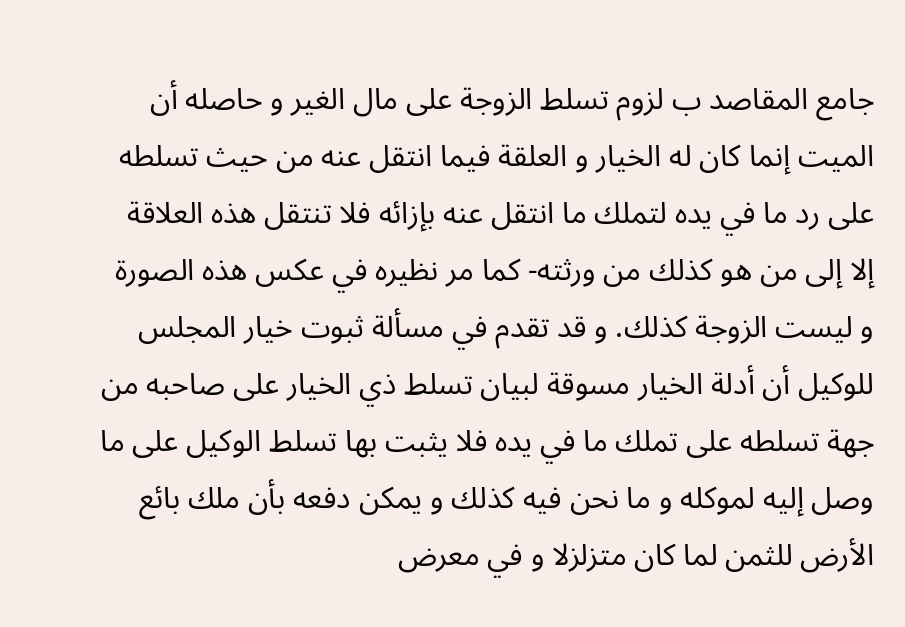جامع المقاصد ب لزوم تسلط الزوجة على مال الغير و حاصله أن الميت إنما كان له الخيار و العلقة فيما انتقل عنه من حيث تسلطه على رد ما في يده لتملك ما انتقل عنه بإزائه فلا تنتقل هذه العلاقة إلا إلى من هو كذلك من ورثته- كما مر نظيره في عكس هذه الصورة و ليست الزوجة كذلك. و قد تقدم في مسألة ثبوت خيار المجلس للوكيل أن أدلة الخيار مسوقة لبيان تسلط ذي الخيار على صاحبه من جهة تسلطه على تملك ما في يده فلا يثبت بها تسلط الوكيل على ما وصل إليه لموكله و ما نحن فيه كذلك و يمكن دفعه بأن ملك بائع الأرض للثمن لما كان متزلزلا و في معرض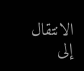الانتقال إلى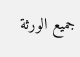جميع الورثة